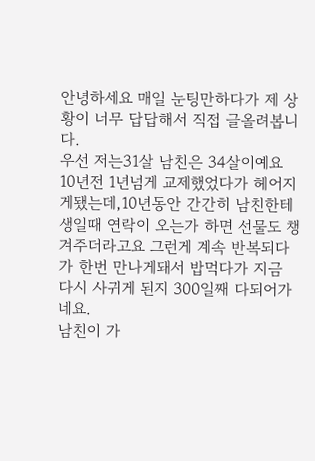안녕하세요 매일 눈팅만하다가 제 상황이 너무 답답해서 직접 글올려봅니다.
우선 저는31살 남친은 34살이예요
10년전 1년넘게 교제했었다가 헤어지게됐는데,10년동안 간간히 남친한테 생일때 연락이 오는가 하면 선물도 챙겨주더라고요 그런게 계속 반복되다가 한번 만나게돼서 밥먹다가 지금 다시 사귀게 된지 300일째 다되어가네요.
남친이 가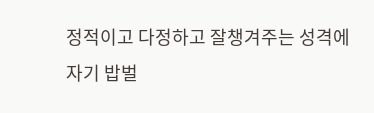정적이고 다정하고 잘챙겨주는 성격에 자기 밥벌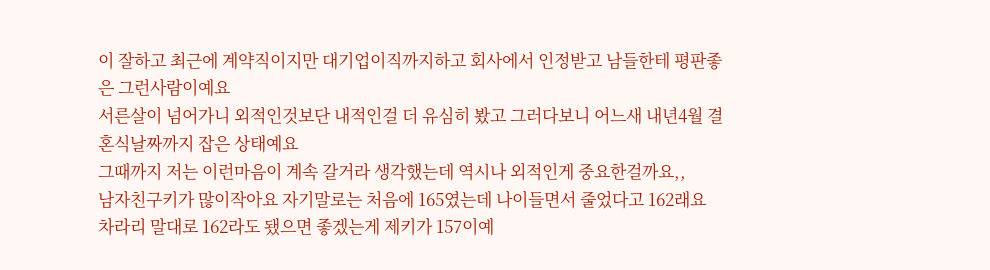이 잘하고 최근에 계약직이지만 대기업이직까지하고 회사에서 인정받고 남들한테 평판좋은 그런사람이예요
서른살이 넘어가니 외적인것보단 내적인걸 더 유심히 봤고 그러다보니 어느새 내년4월 결혼식날짜까지 잡은 상태예요
그때까지 저는 이런마음이 계속 갈거라 생각했는데 역시나 외적인게 중요한걸까요,,
남자친구키가 많이작아요 자기말로는 처음에 165였는데 나이들면서 줄었다고 162래요
차라리 말대로 162라도 됐으면 좋겠는게 제키가 157이예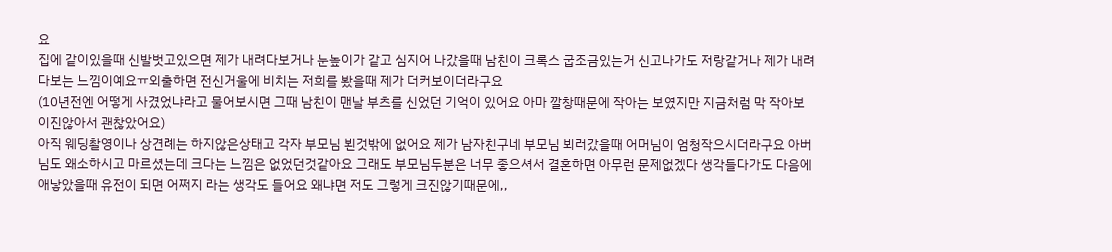요
집에 같이있을때 신발벗고있으면 제가 내려다보거나 눈높이가 같고 심지어 나갔을때 남친이 크록스 굽조금있는거 신고나가도 저랑같거나 제가 내려다보는 느낌이예요ㅠ외출하면 전신거울에 비치는 저희를 봤을때 제가 더커보이더라구요
(10년전엔 어떻게 사겼었냐라고 물어보시면 그때 남친이 맨날 부츠를 신었던 기억이 있어요 아마 깔창때문에 작아는 보였지만 지금처럼 막 작아보이진않아서 괜찮았어요)
아직 웨딩촬영이나 상견례는 하지않은상태고 각자 부모님 뵌것밖에 없어요 제가 남자친구네 부모님 뵈러갔을때 어머님이 엄청작으시더라구요 아버님도 왜소하시고 마르셨는데 크다는 느낌은 없었던것같아요 그래도 부모님두분은 너무 좋으셔서 결혼하면 아무런 문제없겠다 생각들다가도 다음에 애낳았을때 유전이 되면 어쩌지 라는 생각도 들어요 왜냐면 저도 그렇게 크진않기때문에,,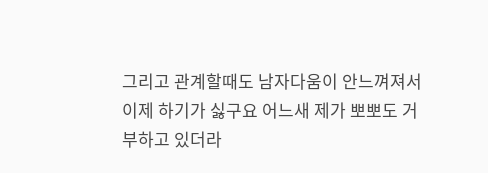그리고 관계할때도 남자다움이 안느껴져서 이제 하기가 싫구요 어느새 제가 뽀뽀도 거부하고 있더라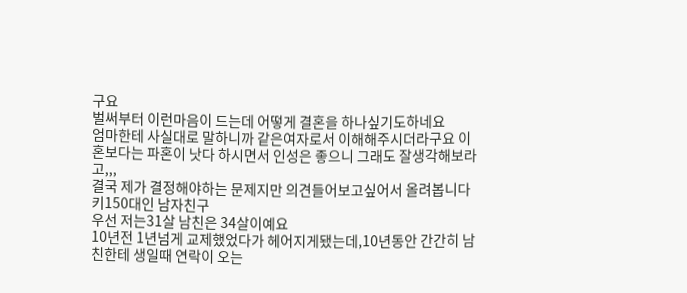구요
벌써부터 이런마음이 드는데 어떻게 결혼을 하나싶기도하네요
엄마한테 사실대로 말하니까 같은여자로서 이해해주시더라구요 이혼보다는 파혼이 낫다 하시면서 인성은 좋으니 그래도 잘생각해보라고,,,
결국 제가 결정해야하는 문제지만 의견들어보고싶어서 올려봅니다
키150대인 남자친구
우선 저는31살 남친은 34살이예요
10년전 1년넘게 교제했었다가 헤어지게됐는데,10년동안 간간히 남친한테 생일때 연락이 오는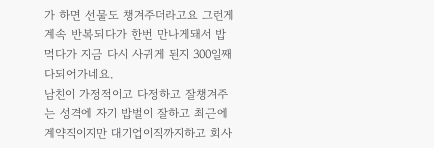가 하면 선물도 챙겨주더라고요 그런게 계속 반복되다가 한번 만나게돼서 밥먹다가 지금 다시 사귀게 된지 300일째 다되어가네요.
남친이 가정적이고 다정하고 잘챙겨주는 성격에 자기 밥벌이 잘하고 최근에 계약직이지만 대기업이직까지하고 회사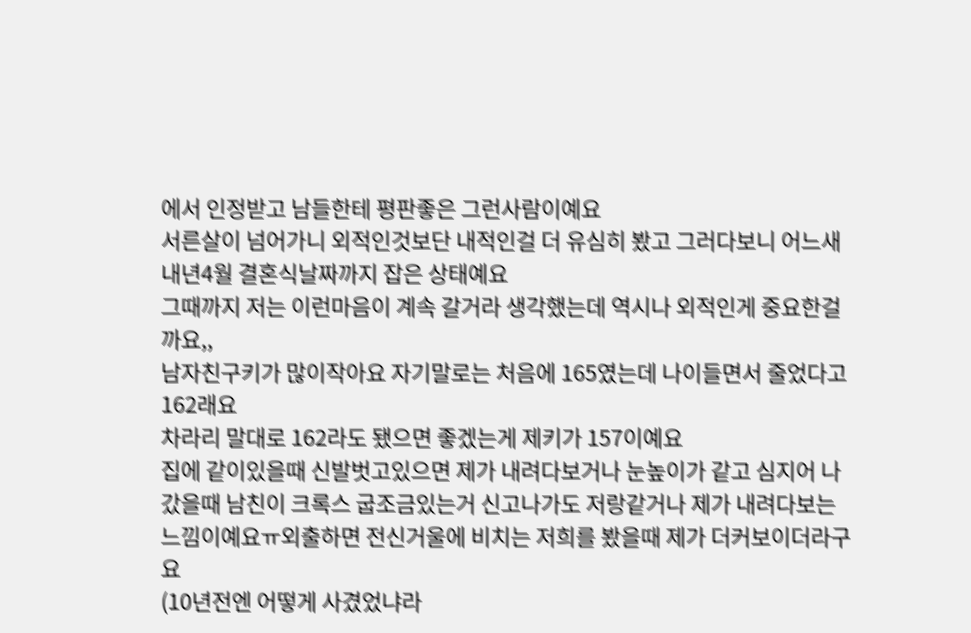에서 인정받고 남들한테 평판좋은 그런사람이예요
서른살이 넘어가니 외적인것보단 내적인걸 더 유심히 봤고 그러다보니 어느새 내년4월 결혼식날짜까지 잡은 상태예요
그때까지 저는 이런마음이 계속 갈거라 생각했는데 역시나 외적인게 중요한걸까요,,
남자친구키가 많이작아요 자기말로는 처음에 165였는데 나이들면서 줄었다고 162래요
차라리 말대로 162라도 됐으면 좋겠는게 제키가 157이예요
집에 같이있을때 신발벗고있으면 제가 내려다보거나 눈높이가 같고 심지어 나갔을때 남친이 크록스 굽조금있는거 신고나가도 저랑같거나 제가 내려다보는 느낌이예요ㅠ외출하면 전신거울에 비치는 저희를 봤을때 제가 더커보이더라구요
(10년전엔 어떻게 사겼었냐라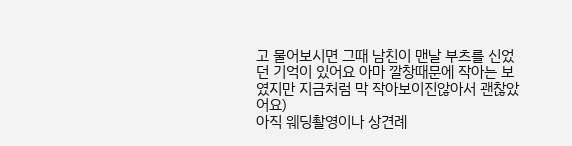고 물어보시면 그때 남친이 맨날 부츠를 신었던 기억이 있어요 아마 깔창때문에 작아는 보였지만 지금처럼 막 작아보이진않아서 괜찮았어요)
아직 웨딩촬영이나 상견례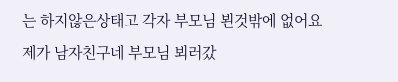는 하지않은상태고 각자 부모님 뵌것밖에 없어요 제가 남자친구네 부모님 뵈러갔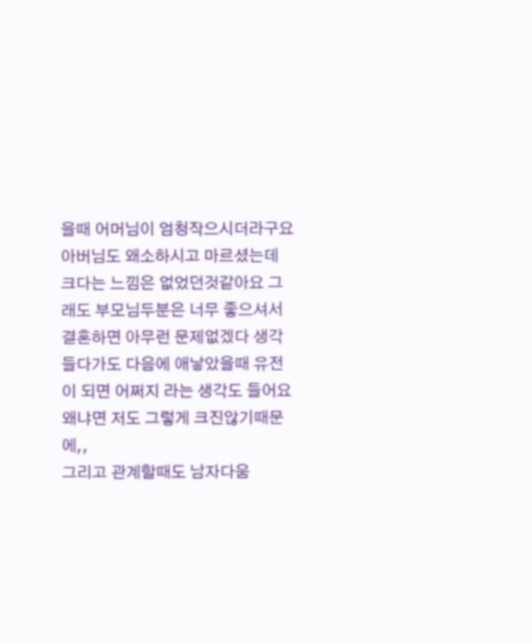을때 어머님이 엄청작으시더라구요 아버님도 왜소하시고 마르셨는데 크다는 느낌은 없었던것같아요 그래도 부모님두분은 너무 좋으셔서 결혼하면 아무런 문제없겠다 생각들다가도 다음에 애낳았을때 유전이 되면 어쩌지 라는 생각도 들어요 왜냐면 저도 그렇게 크진않기때문에,,
그리고 관계할때도 남자다움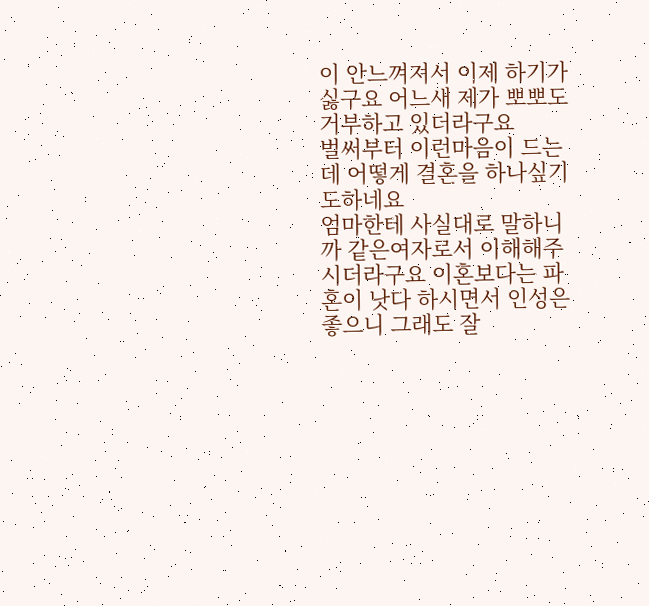이 안느껴져서 이제 하기가 싫구요 어느새 제가 뽀뽀도 거부하고 있더라구요
벌써부터 이런마음이 드는데 어떻게 결혼을 하나싶기도하네요
엄마한테 사실대로 말하니까 같은여자로서 이해해주시더라구요 이혼보다는 파혼이 낫다 하시면서 인성은 좋으니 그래도 잘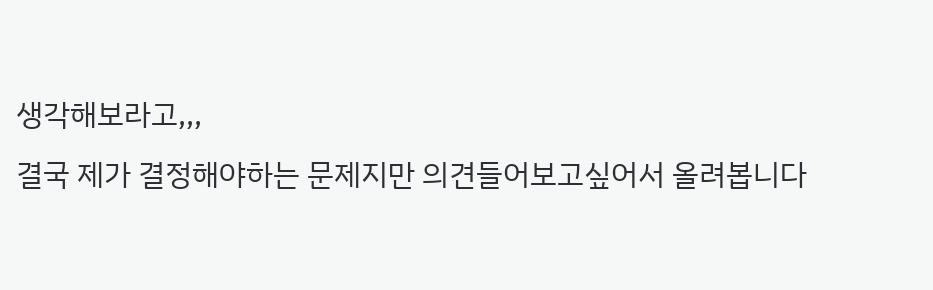생각해보라고,,,
결국 제가 결정해야하는 문제지만 의견들어보고싶어서 올려봅니다